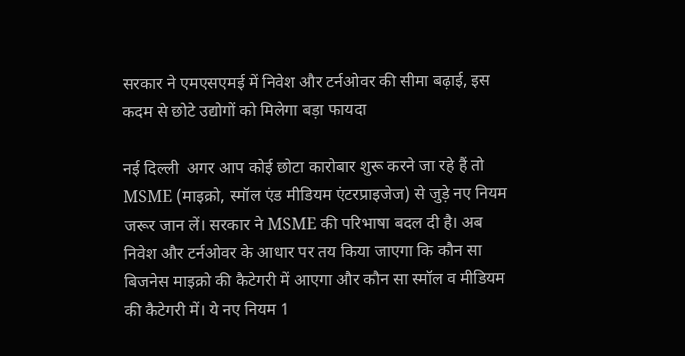सरकार ने एमएसएमई में निवेश और टर्नओवर की सीमा बढ़ाई, इस कदम से छोटे उद्योगों को मिलेगा बड़ा फायदा

नई दिल्ली  अगर आप कोई छोटा कारोबार शुरू करने जा रहे हैं तो MSME (माइक्रो, स्मॉल एंड मीडियम एंटरप्राइजेज) से जुड़े नए नियम जरूर जान लें। सरकार ने MSME की परिभाषा बदल दी है। अब निवेश और टर्नओवर के आधार पर तय किया जाएगा कि कौन सा बिजनेस माइक्रो की कैटेगरी में आएगा और कौन सा स्मॉल व मीडियम की कैटेगरी में। ये नए नियम 1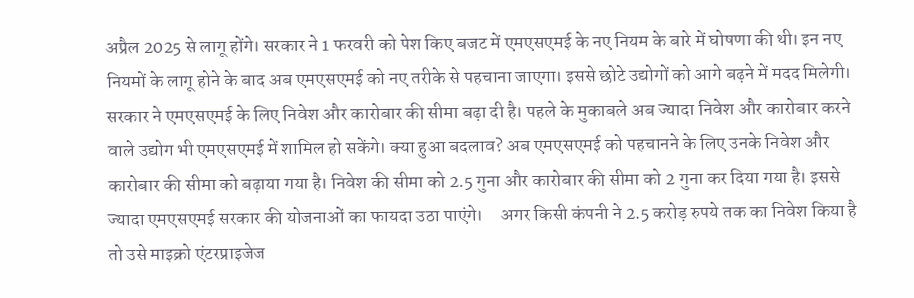अप्रैल 2025 से लागू होंगे। सरकार ने 1 फरवरी को पेश किए बजट में एमएसएमई के नए नियम के बारे में घोषणा की थी। इन नए नियमों के लागू होने के बाद अब एमएसएमई को नए तरीके से पहचाना जाएगा। इससे छोटे उद्योगों को आगे बढ़ने में मदद मिलेगी। सरकार ने एमएसएमई के लिए निवेश और कारोबार की सीमा बढ़ा दी है। पहले के मुकाबले अब ज्यादा निवेश और कारोबार करने वाले उद्योग भी एमएसएमई में शामिल हो सकेंगे। क्या हुआ बदलाव? अब एमएसएमई को पहचानने के लिए उनके निवेश और कारोबार की सीमा को बढ़ाया गया है। निवेश की सीमा को 2.5 गुना और कारोबार की सीमा को 2 गुना कर दिया गया है। इससे ज्यादा एमएसएमई सरकार की योजनाओं का फायदा उठा पाएंगे।     अगर किसी कंपनी ने 2.5 करोड़ रुपये तक का निवेश किया है तो उसे माइक्रो एंटरप्राइजेज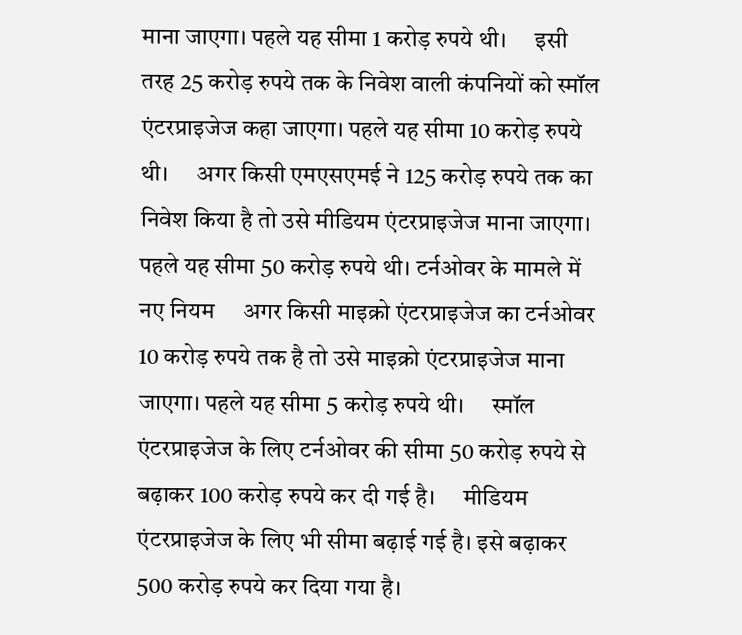माना जाएगा। पहले यह सीमा 1 करोड़ रुपये थी।     इसी तरह 25 करोड़ रुपये तक के निवेश वाली कंपनियों को स्मॉल एंटरप्राइजेज कहा जाएगा। पहले यह सीमा 10 करोड़ रुपये थी।     अगर किसी एमएसएमई ने 125 करोड़ रुपये तक का निवेश किया है तो उसे मीडियम एंटरप्राइजेज माना जाएगा। पहले यह सीमा 50 करोड़ रुपये थी। टर्नओवर के मामले में नए नियम     अगर किसी माइक्रो एंटरप्राइजेज का टर्नओवर 10 करोड़ रुपये तक है तो उसे माइक्रो एंटरप्राइजेज माना जाएगा। पहले यह सीमा 5 करोड़ रुपये थी।     स्मॉल एंटरप्राइजेज के लिए टर्नओवर की सीमा 50 करोड़ रुपये से बढ़ाकर 100 करोड़ रुपये कर दी गई है।     मीडियम एंटरप्राइजेज के लिए भी सीमा बढ़ाई गई है। इसे बढ़ाकर 500 करोड़ रुपये कर दिया गया है।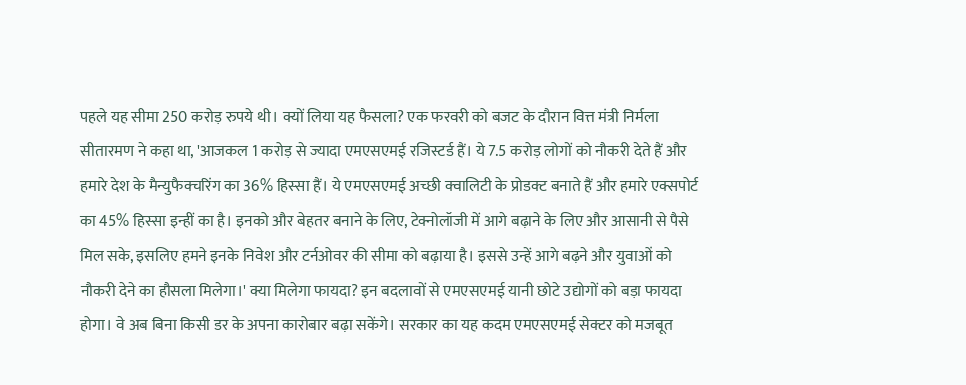पहले यह सीमा 250 करोड़ रुपये थी। क्यों लिया यह फैसला? एक फरवरी को बजट के दौरान वित्त मंत्री निर्मला सीतारमण ने कहा था, 'आजकल 1 करोड़ से ज्यादा एमएसएमई रजिस्टर्ड हैं। ये 7.5 करोड़ लोगों को नौकरी देते हैं और हमारे देश के मैन्युफैक्चरिंग का 36% हिस्सा हैं। ये एमएसएमई अच्छी क्वालिटी के प्रोडक्ट बनाते हैं और हमारे एक्सपोर्ट का 45% हिस्सा इन्हीं का है। इनको और बेहतर बनाने के लिए, टेक्नोलॉजी में आगे बढ़ाने के लिए और आसानी से पैसे मिल सके, इसलिए हमने इनके निवेश और टर्नओवर की सीमा को बढ़ाया है। इससे उन्हें आगे बढ़ने और युवाओं को नौकरी देने का हौसला मिलेगा।' क्या मिलेगा फायदा? इन बदलावों से एमएसएमई यानी छोटे उद्योगों को बड़ा फायदा होगा। वे अब बिना किसी डर के अपना कारोबार बढ़ा सकेंगे। सरकार का यह कदम एमएसएमई सेक्टर को मजबूत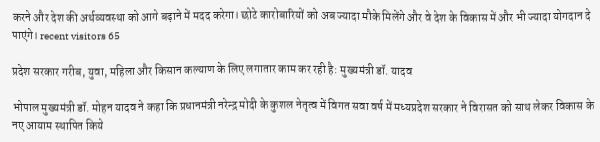करने और देश की अर्थव्यवस्था को आगे बढ़ाने में मदद करेगा। छोटे कारोबारियों को अब ज्यादा मौके मिलेंगे और वे देश के विकास में और भी ज्यादा योगदान दे पाएंगे। recent visitors 65

प्रदेश सरकार गरीब, युवा, महिला और किसान कल्याण के लिए लगातार काम कर रही है: मुख्यमंत्री डॉ. यादव

भोपाल मुख्यमंत्री डॉ. मोहन यादव ने कहा कि प्रधानमंत्री नरेन्द्र मोदी के कुशल नेतृत्व में विगत सवा वर्ष में मध्यप्रदेश सरकार ने विरासत को साथ लेकर विकास के नए आयाम स्थापित किये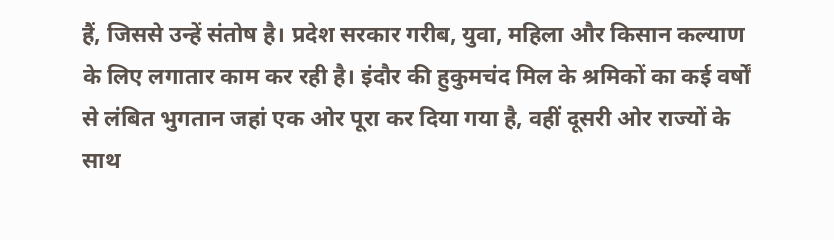हैं, जिससे उन्हें संतोष है। प्रदेश सरकार गरीब, युवा, महिला और किसान कल्याण के लिए लगातार काम कर रही है। इंदौर की हुकुमचंद मिल के श्रमिकों का कई वर्षों से लंबित भुगतान जहां एक ओर पूरा कर दिया गया है, वहीं दूसरी ओर राज्यों के साथ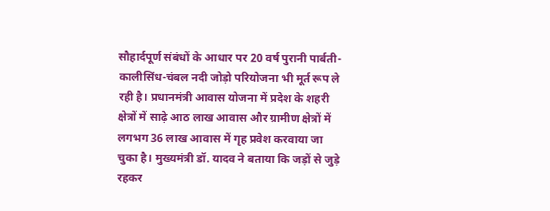सौहार्दपूर्ण संबंधों के आधार पर 20 वर्ष पुरानी पार्बती-कालीसिंध-चंबल नदी जोड़ो परियोजना भी मूर्त रूप ले रही है। प्रधानमंत्री आवास योजना में प्रदेश के शहरी क्षेत्रों में साढ़े आठ लाख आवास और ग्रामीण क्षेत्रों में लगभग 36 लाख आवास में गृह प्रवेश करवाया जा चुका है। मुख्यमंत्री डॉ. यादव ने बताया कि जड़ों से जुड़े रहकर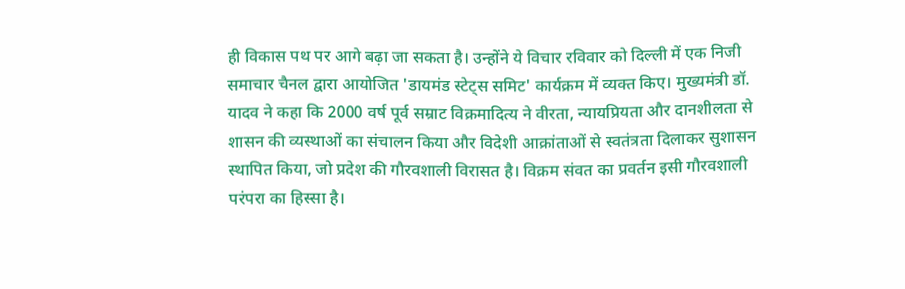ही विकास पथ पर आगे बढ़ा जा सकता है। उन्होंने ये विचार रविवार को दिल्ली में एक निजी समाचार चैनल द्वारा आयोजित 'डायमंड स्टेट्स समिट' कार्यक्रम में व्यक्त किए। मुख्यमंत्री डॉ. यादव ने कहा कि 2000 वर्ष पूर्व सम्राट विक्रमादित्य ने वीरता, न्यायप्रियता और दानशीलता से शासन की व्यस्थाओं का संचालन किया और विदेशी आक्रांताओं से स्वतंत्रता दिलाकर सुशासन स्थापित किया, जो प्रदेश की गौरवशाली विरासत है। विक्रम संवत का प्रवर्तन इसी गौरवशाली परंपरा का हिस्सा है।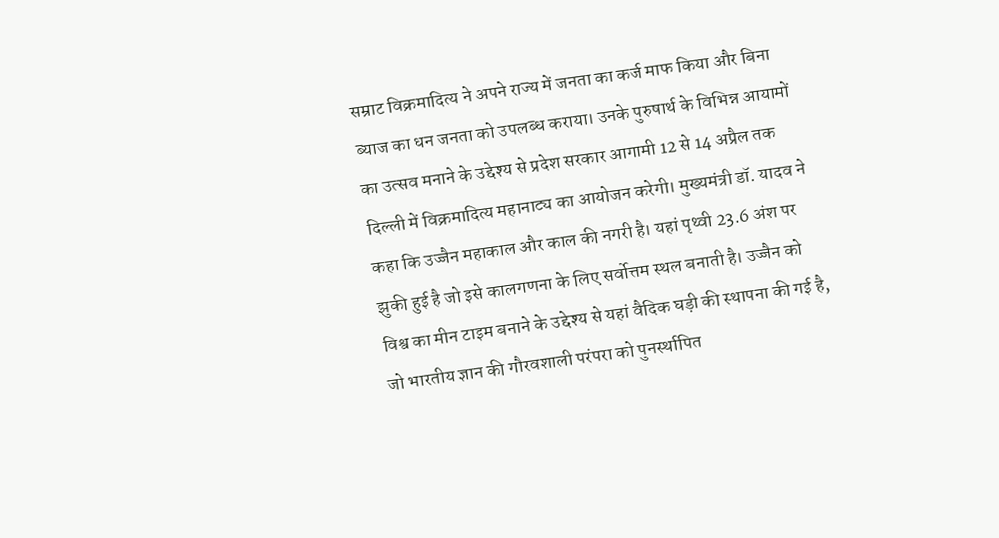सम्राट विक्रमादित्य ने अपने राज्य में जनता का कर्ज माफ किया और बिना ब्याज का धन जनता को उपलब्ध कराया। उनके पुरुषार्थ के विभिन्न आयामों का उत्सव मनाने के उद्देश्य से प्रदेश सरकार आगामी 12 से 14 अप्रैल तक दिल्ली में विक्रमादित्य महानाट्य का आयोजन करेगी। मुख्यमंत्री डॉ. यादव ने कहा कि उज्जैन महाकाल और काल की नगरी है। यहां पृथ्वी 23.6 अंश पर झुकी हुई है जो इसे कालगणना के लिए सर्वोत्तम स्थल बनाती है। उज्जैन को विश्व का मीन टाइम बनाने के उद्देश्य से यहां वैदिक घड़ी की स्थापना की गई है, जो भारतीय ज्ञान की गौरवशाली परंपरा को पुनर्स्थापित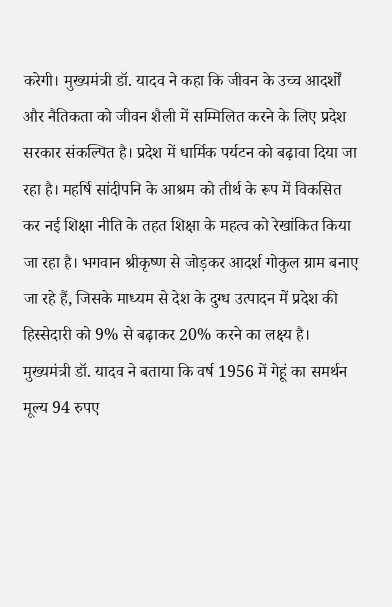करेगी। मुख्यमंत्री डॉ. यादव ने कहा कि जीवन के उच्च आदर्शों और नैतिकता को जीवन शैली में सम्मिलित करने के लिए प्रदेश सरकार संकल्पित है। प्रदेश में धार्मिक पर्यटन को बढ़ावा दिया जा रहा है। महर्षि सांदीपनि के आश्रम को तीर्थ के रूप में विकसित कर नई शिक्षा नीति के तहत शिक्षा के महत्व को रेखांकित किया जा रहा है। भगवान श्रीकृष्ण से जोड़कर आदर्श गोकुल ग्राम बनाए जा रहे हैं, जिसके माध्यम से देश के दुग्ध उत्पादन में प्रदेश की हिस्सेदारी को 9% से बढ़ाकर 20% करने का लक्ष्य है। मुख्यमंत्री डॉ. यादव ने बताया कि वर्ष 1956 में गेहूं का समर्थन मूल्य 94 रुपए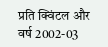प्रति क्विंटल और वर्ष 2002-03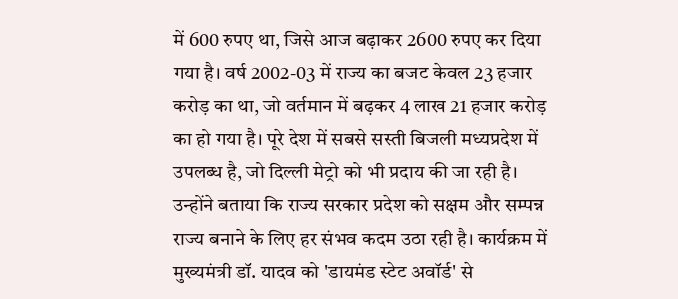में 600 रुपए था, जिसे आज बढ़ाकर 2600 रुपए कर दिया गया है। वर्ष 2002-03 में राज्य का बजट केवल 23 हजार करोड़ का था, जो वर्तमान में बढ़कर 4 लाख 21 हजार करोड़ का हो गया है। पूरे देश में सबसे सस्ती बिजली मध्यप्रदेश में उपलब्ध है, जो दिल्ली मेट्रो को भी प्रदाय की जा रही है। उन्होंने बताया कि राज्य सरकार प्रदेश को सक्षम और सम्पन्न राज्य बनाने के लिए हर संभव कदम उठा रही है। कार्यक्रम में मुख्यमंत्री डॉ. यादव को 'डायमंड स्टेट अवॉर्ड' से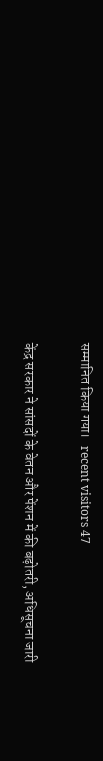सम्मानित किया गया।   recent visitors 47

केंद्र सरकार ने सांसदों के वेतन और पेंशन में की बढ़ोतरी, अधिसूचना जारी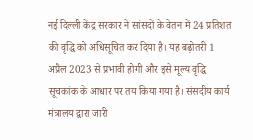नई दिल्ली केंद्र सरकार ने सांसदों के वेतन में 24 प्रतिशत की वृद्धि को अधिसूचित कर दिया है। यह बढ़ोतरी 1 अप्रैल 2023 से प्रभावी होगी और इसे मूल्य वृद्धि सूचकांक के आधार पर तय किया गया है। संसदीय कार्य मंत्रालय द्वारा जारी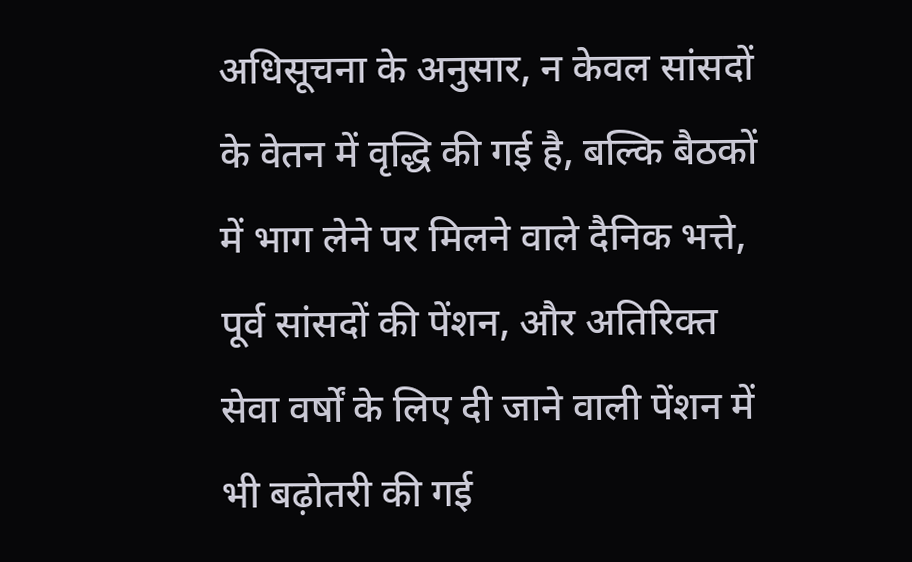अधिसूचना के अनुसार, न केवल सांसदों के वेतन में वृद्धि की गई है, बल्कि बैठकों में भाग लेने पर मिलने वाले दैनिक भत्ते, पूर्व सांसदों की पेंशन, और अतिरिक्त सेवा वर्षों के लिए दी जाने वाली पेंशन में भी बढ़ोतरी की गई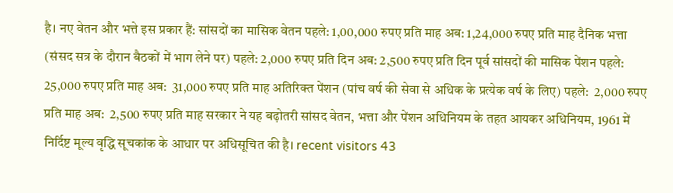है। नए वेतन और भत्ते इस प्रकार हैं: सांसदों का मासिक वेतन पहले: 1,00,000 रुपए प्रति माह अब: 1,24,000 रुपए प्रति माह दैनिक भत्ता (संसद सत्र के दौरान बैठकों में भाग लेने पर) पहले: 2,000 रुपए प्रति दिन अब: 2,500 रुपए प्रति दिन पूर्व सांसदों की मासिक पेंशन पहले: 25,000 रुपए प्रति माह अब:  31,000 रुपए प्रति माह अतिरिक्त पेंशन (पांच वर्ष की सेवा से अधिक के प्रत्येक वर्ष के लिए) पहले:  2,000 रुपए प्रति माह अब:  2,500 रुपए प्रति माह सरकार ने यह बढ़ोतरी सांसद वेतन, भत्ता और पेंशन अधिनियम के तहत आयकर अधिनियम, 1961 में निर्दिष्ट मूल्य वृद्धि सूचकांक के आधार पर अधिसूचित की है। recent visitors 43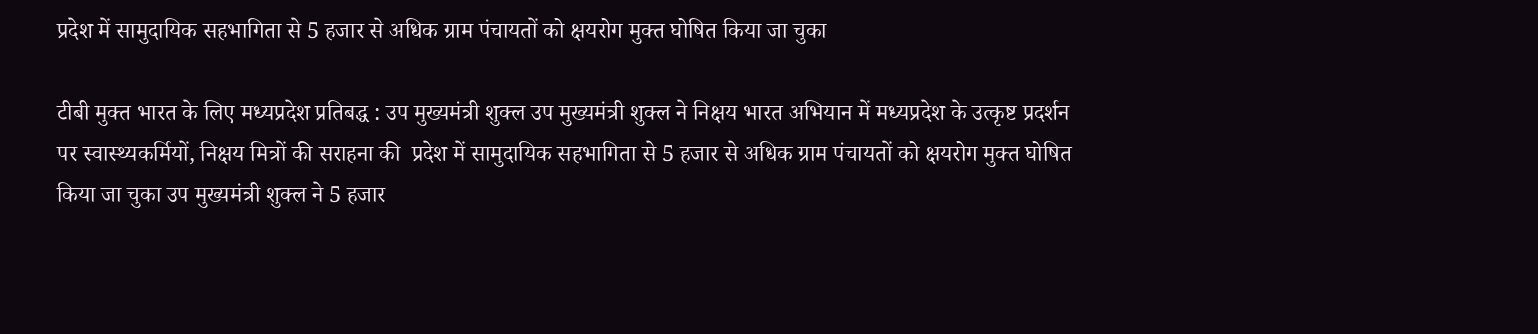प्रदेश में सामुदायिक सहभागिता से 5 हजार से अधिक ग्राम पंचायतों को क्षयरोग मुक्त घोषित किया जा चुका

टीबी मुक्त भारत के लिए मध्यप्रदेश प्रतिबद्ध : उप मुख्यमंत्री शुक्ल उप मुख्यमंत्री शुक्ल ने निक्षय भारत अभियान में मध्यप्रदेश के उत्कृष्ट प्रदर्शन पर स्वास्थ्यकर्मियों, निक्षय मित्रों की सराहना की  प्रदेश में सामुदायिक सहभागिता से 5 हजार से अधिक ग्राम पंचायतों को क्षयरोग मुक्त घोषित किया जा चुका उप मुख्यमंत्री शुक्ल ने 5 हजार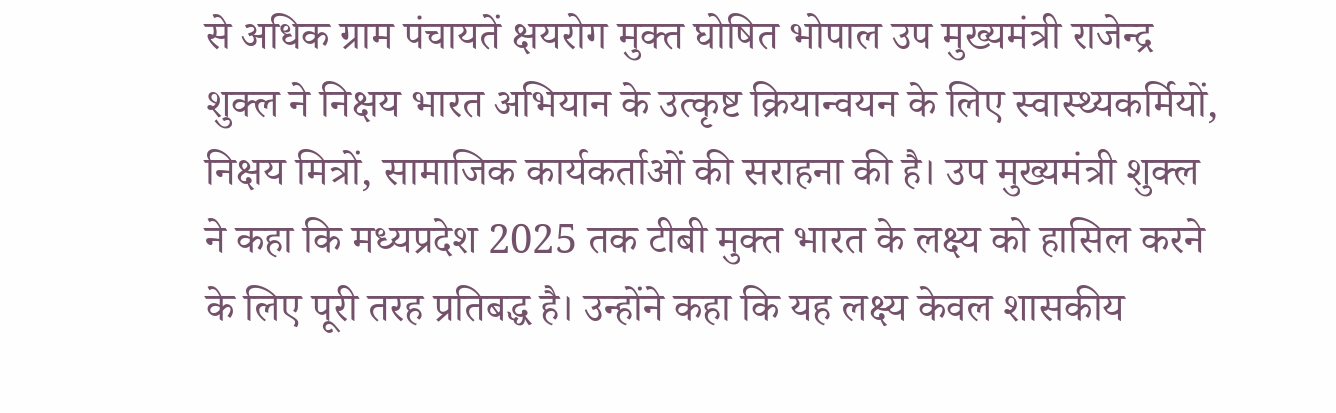से अधिक ग्राम पंचायतें क्षयरोग मुक्त घोषित भोपाल उप मुख्यमंत्री राजेन्द्र शुक्ल ने निक्षय भारत अभियान के उत्कृष्ट क्रियान्वयन के लिए स्वास्थ्यकर्मियों, निक्षय मित्रों, सामाजिक कार्यकर्ताओं की सराहना की है। उप मुख्यमंत्री शुक्ल ने कहा कि मध्यप्रदेश 2025 तक टीबी मुक्त भारत के लक्ष्य को हासिल करने के लिए पूरी तरह प्रतिबद्ध है। उन्होंने कहा कि यह लक्ष्य केवल शासकीय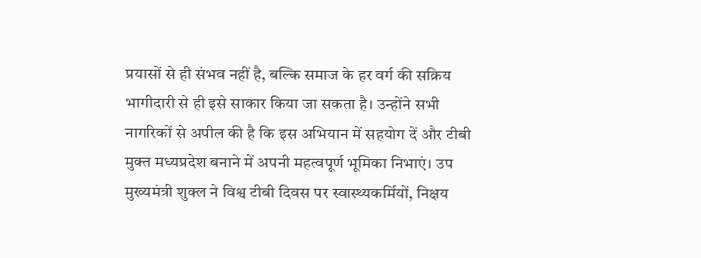प्रयासों से ही संभव नहीं है, बल्कि समाज के हर वर्ग की सक्रिय भागीदारी से ही इसे साकार किया जा सकता है। उन्होंने सभी नागरिकों से अपील की है कि इस अभियान में सहयोग दें और टीबी मुक्त मध्यप्रदेश बनाने में अपनी महत्वपूर्ण भूमिका निभाएं। उप मुख्यमंत्री शुक्ल ने विश्व टीबी दिवस पर स्वास्थ्यकर्मियों, निक्षय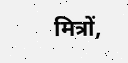मित्रों,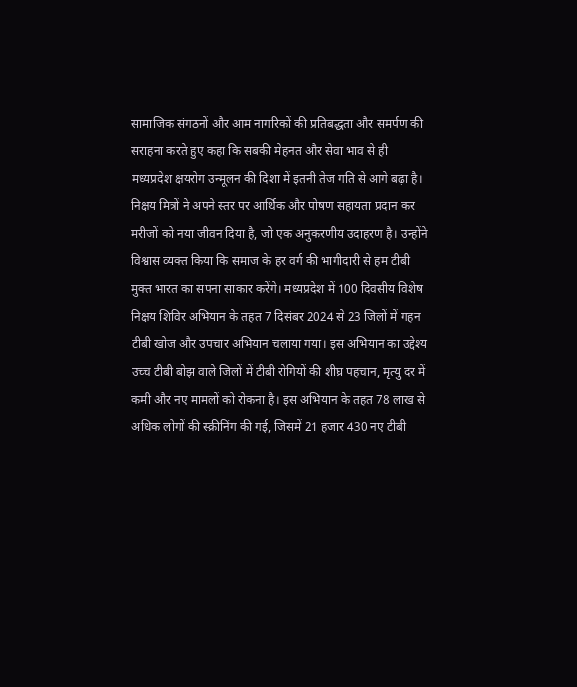सामाजिक संगठनों और आम नागरिकों की प्रतिबद्धता और समर्पण की सराहना करते हुए कहा कि सबकी मेहनत और सेवा भाव से ही मध्यप्रदेश क्षयरोग उन्मूलन की दिशा में इतनी तेज गति से आगे बढ़ा है। निक्षय मित्रों ने अपने स्तर पर आर्थिक और पोषण सहायता प्रदान कर मरीजों को नया जीवन दिया है, जो एक अनुकरणीय उदाहरण है। उन्होंने विश्वास व्यक्त किया कि समाज के हर वर्ग की भागीदारी से हम टीबी मुक्त भारत का सपना साकार करेंगे। मध्यप्रदेश में 100 दिवसीय विशेष निक्षय शिविर अभियान के तहत 7 दिसंबर 2024 से 23 जिलों में गहन टीबी खोज और उपचार अभियान चलाया गया। इस अभियान का उद्देश्य उच्च टीबी बोझ वाले जिलों में टीबी रोगियों की शीघ्र पहचान, मृत्यु दर में कमी और नए मामलों को रोकना है। इस अभियान के तहत 78 लाख से अधिक लोगों की स्क्रीनिंग की गई, जिसमें 21 हजार 430 नए टीबी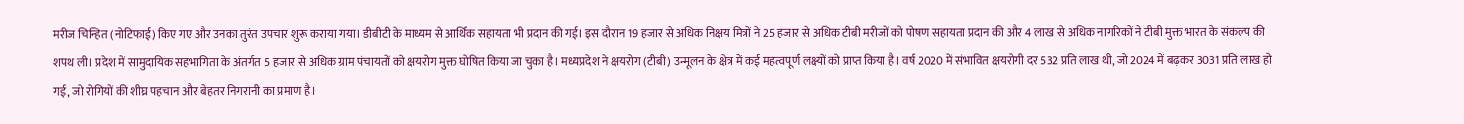मरीज चिन्हित (नोटिफाई) किए गए और उनका तुरंत उपचार शुरू कराया गया। डीबीटी के माध्यम से आर्थिक सहायता भी प्रदान की गई। इस दौरान 19 हजार से अधिक निक्षय मित्रों ने 25 हजार से अधिक टीबी मरीजों को पोषण सहायता प्रदान की और 4 लाख से अधिक नागरिकों ने टीबी मुक्त भारत के संकल्प की शपथ ली। प्रदेश में सामुदायिक सहभागिता के अंतर्गत 5 हजार से अधिक ग्राम पंचायतों को क्षयरोग मुक्त घोषित किया जा चुका है। मध्यप्रदेश ने क्षयरोग (टीबी) उन्मूलन के क्षेत्र में कई महत्वपूर्ण लक्ष्यों को प्राप्त किया है। वर्ष 2020 में संभावित क्षयरोगी दर 532 प्रति लाख थी, जो 2024 में बढ़कर 3031 प्रति लाख हो गई, जो रोगियों की शीघ्र पहचान और बेहतर निगरानी का प्रमाण है।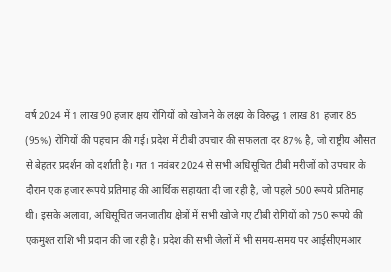वर्ष 2024 में 1 लाख 90 हजार क्षय रोगियों को खोजने के लक्ष्य के विरुद्ध 1 लाख 81 हजार 85 (95%) रोगियों की पहचान की गई। प्रदेश में टीबी उपचार की सफलता दर 87% है, जो राष्ट्रीय औसत से बेहतर प्रदर्शन को दर्शाती है। गत 1 नवंबर 2024 से सभी अधिसूचित टीबी मरीजों को उपचार के दौरान एक हजार रूपये प्रतिमाह की आर्थिक सहायता दी जा रही है, जो पहले 500 रूपये प्रतिमाह थी। इसके अलावा, अधिसूचित जनजातीय क्षेत्रों में सभी खोजे गए टीबी रोगियों को 750 रूपये की एकमुश्त राशि भी प्रदान की जा रही है। प्रदेश की सभी जेलों में भी समय-समय पर आईसीएमआर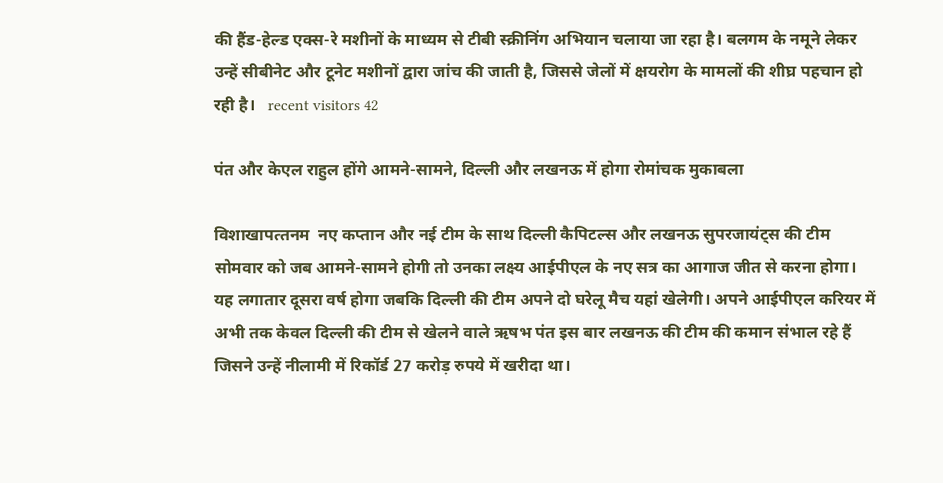की हैंड-हेल्ड एक्स-रे मशीनों के माध्यम से टीबी स्क्रीनिंग अभियान चलाया जा रहा है। बलगम के नमूने लेकर उन्हें सीबीनेट और टूनेट मशीनों द्वारा जांच की जाती है, जिससे जेलों में क्षयरोग के मामलों की शीघ्र पहचान हो रही है।   recent visitors 42

पंत और केएल राहुल होंगे आमने-सामने, दिल्ली और लखनऊ में होगा रोमांचक मुकाबला

विशाखापत्‍तनम  नए कप्तान और नई टीम के साथ दिल्ली कैपिटल्स और लखनऊ सुपरजायंट्स की टीम सोमवार को जब आमने-सामने होगी तो उनका लक्ष्य आईपीएल के नए सत्र का आगाज जीत से करना होगा। यह लगातार दूसरा वर्ष होगा जबकि दिल्ली की टीम अपने दो घरेलू मैच यहां खेलेगी। अपने आईपीएल करियर में अभी तक केवल दिल्ली की टीम से खेलने वाले ऋषभ पंत इस बार लखनऊ की टीम की कमान संभाल रहे हैं जिसने उन्हें नीलामी में रिकॉर्ड 27 करोड़ रुपये में खरीदा था।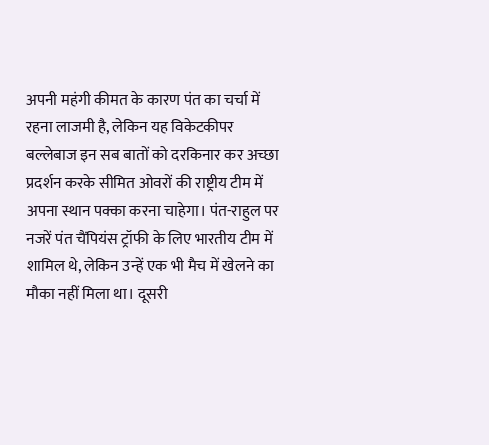अपनी महंगी कीमत के कारण पंत का चर्चा में रहना लाजमी है, लेकिन यह विकेटकीपर बल्लेबाज इन सब बातों को दरकिनार कर अच्छा प्रदर्शन करके सीमित ओवरों की राष्ट्रीय टीम में अपना स्थान पक्का करना चाहेगा। पंत-राहुल पर नजरें पंत चैंपियंस ट्रॉफी के लिए भारतीय टीम में शामिल थे, लेकिन उन्हें एक भी मैच में खेलने का मौका नहीं मिला था। दूसरी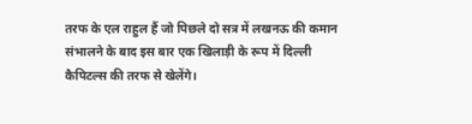तरफ के एल राहुल हैं जो पिछले दो सत्र में लखनऊ की कमान संभालने के बाद इस बार एक खिलाड़ी के रूप में दिल्ली कैपिटल्स की तरफ से खेलेंगे।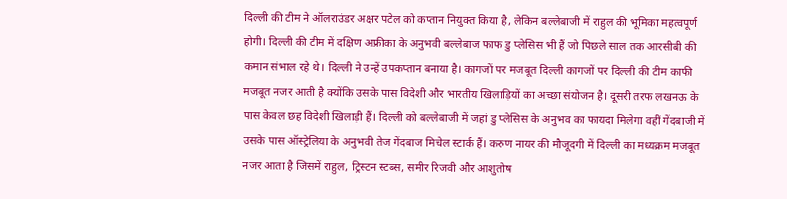दिल्ली की टीम ने ऑलराउंडर अक्षर पटेल को कप्तान नियुक्त किया है, लेकिन बल्लेबाजी में राहुल की भूमिका महत्वपूर्ण होगी। दिल्ली की टीम में दक्षिण अफ्रीका के अनुभवी बल्लेबाज फाफ डु प्लेसिस भी हैं जो पिछले साल तक आरसीबी की कमान संभाल रहे थे। दिल्ली ने उन्हें उपकप्तान बनाया है। कागजों पर मजबूत दिल्‍ली कागजों पर दिल्ली की टीम काफी मजबूत नजर आती है क्योंकि उसके पास विदेशी और भारतीय खिलाड़‍ियों का अच्छा संयोजन है। दूसरी तरफ लखनऊ के पास केवल छह विदेशी खिलाड़ी हैं। दिल्ली को बल्लेबाजी में जहां डु प्‍लेसिस के अनुभव का फायदा मिलेगा वहीं गेंदबाजी में उसके पास ऑस्ट्रेलिया के अनुभवी तेज गेंदबाज मिचेल स्टार्क हैं। करुण नायर की मौजूदगी में दिल्ली का मध्यक्रम मजबूत नजर आता है जिसमें राहुल, ट्रिस्टन स्टब्स, समीर रिजवी और आशुतोष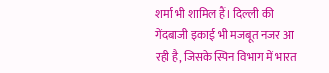शर्मा भी शामिल हैं। दिल्ली की गेंदबाजी इकाई भी मजबूत नजर आ रही है, जिसके स्पिन विभाग में भारत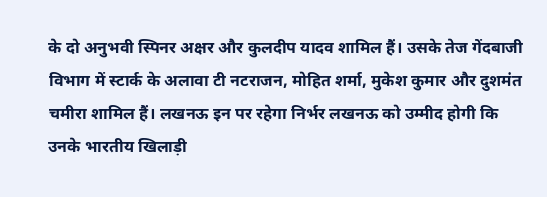के दो अनुभवी स्पिनर अक्षर और कुलदीप यादव शामिल हैं। उसके तेज गेंदबाजी विभाग में स्टार्क के अलावा टी नटराजन, मोहित शर्मा, मुकेश कुमार और दुशमंत चमीरा शामिल हैं। लखनऊ इन पर रहेगा निर्भर लखनऊ को उम्मीद होगी कि उनके भारतीय खिलाड़ी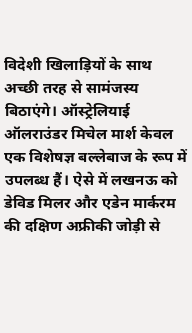विदेशी खिलाड़‍ियों के साथ अच्छी तरह से सामंजस्य बिठाएंगे। ऑस्ट्रेलियाई ऑलराउंडर मिचेल मार्श केवल एक विशेषज्ञ बल्लेबाज के रूप में उपलब्ध हैं। ऐसे में लखनऊ को डेविड मिलर और एडेन मार्करम की दक्षिण अफ्रीकी जोड़ी से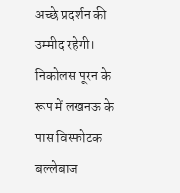अच्छे प्रदर्शन की उम्मीद रहेगी। निकोलस पूरन के रूप में लखनऊ के पास विस्फोटक बल्लेबाज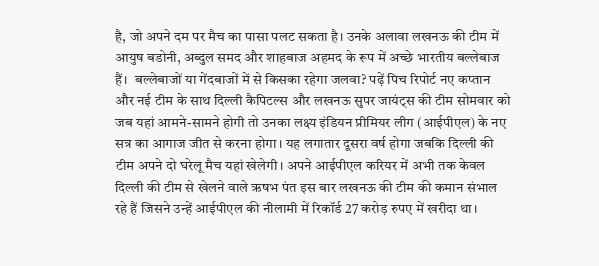है, जो अपने दम पर मैच का पासा पलट सकता है। उनके अलावा लखनऊ की टीम में आयुष बडोनी, अब्दुल समद और शाहबाज अहमद के रूप में अच्छे भारतीय बल्लेबाज हैं।  बल्लेबाजों या गेंदबाजों में से किसका रहेगा जलवा? पढ़ें पिच रिपोर्ट नए कप्तान और नई टीम के साथ दिल्ली कैपिटल्स और लखनऊ सुपर जायंट्स की टीम सोमवार को जब यहां आमने-सामने होगी तो उनका लक्ष्य इंडियन प्रीमियर लीग (आईपीएल) के नए सत्र का आगाज जीत से करना होगा। यह लगातार दूसरा वर्ष होगा जबकि दिल्ली की टीम अपने दो घरेलू मैच यहां खेलेगी। अपने आईपीएल करियर में अभी तक केवल दिल्ली की टीम से खेलने वाले ऋषभ पंत इस बार लखनऊ की टीम की कमान संभाल रहे हैं जिसने उन्हें आईपीएल की नीलामी में रिकॉर्ड 27 करोड़ रुपए में खरीदा था।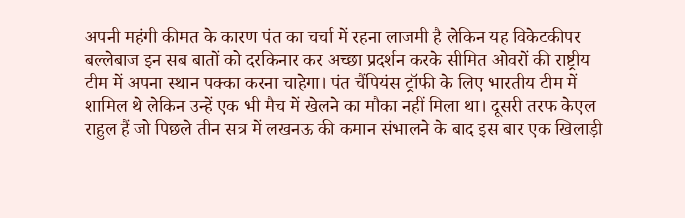अपनी महंगी कीमत के कारण पंत का चर्चा में रहना लाजमी है लेकिन यह विकेटकीपर बल्लेबाज इन सब बातों को दरकिनार कर अच्छा प्रदर्शन करके सीमित ओवरों की राष्ट्रीय टीम में अपना स्थान पक्का करना चाहेगा। पंत चैंपियंस ट्रॉफी के लिए भारतीय टीम में शामिल थे लेकिन उन्हें एक भी मैच में खेलने का मौका नहीं मिला था। दूसरी तरफ केएल राहुल हैं जो पिछले तीन सत्र में लखनऊ की कमान संभालने के बाद इस बार एक खिलाड़ी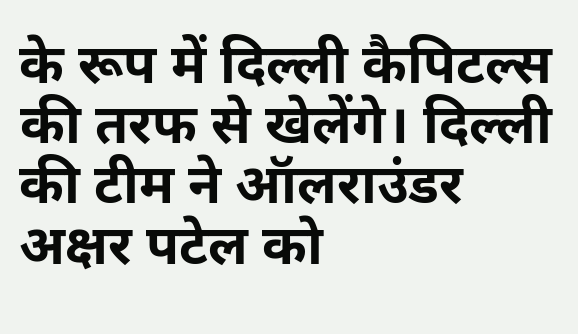के रूप में दिल्ली कैपिटल्स की तरफ से खेलेंगे। दिल्ली की टीम ने ऑलराउंडर अक्षर पटेल को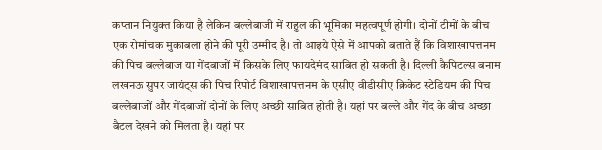कप्तान नियुक्त किया है लेकिन बल्लेबाजी में राहुल की भूमिका महत्वपूर्ण होगी। दोनों टीमों के बीच एक रोमांचक मुकाबला होने की पूरी उम्मीद है। तो आइये ऐसे में आपको बताते हैं कि विशाखापत्तनम की पिच बल्लेबाज या गेंदबाजों में किसके लिए फायदेमंद साबित हो सकती है। दिल्ली कैपिटल्स बनाम लखनऊ सुपर जायंट्स की पिच रिपोर्ट विशाखापत्तनम के एसीए वीडीसीए क्रिकेट स्टेडियम की पिच बल्लेबाजों और गेंदबाजों दोनों के लिए अच्छी साबित होती है। यहां पर बल्ले और गेंद के बीच अच्छा बैटल देखने को मिलता है। यहां पर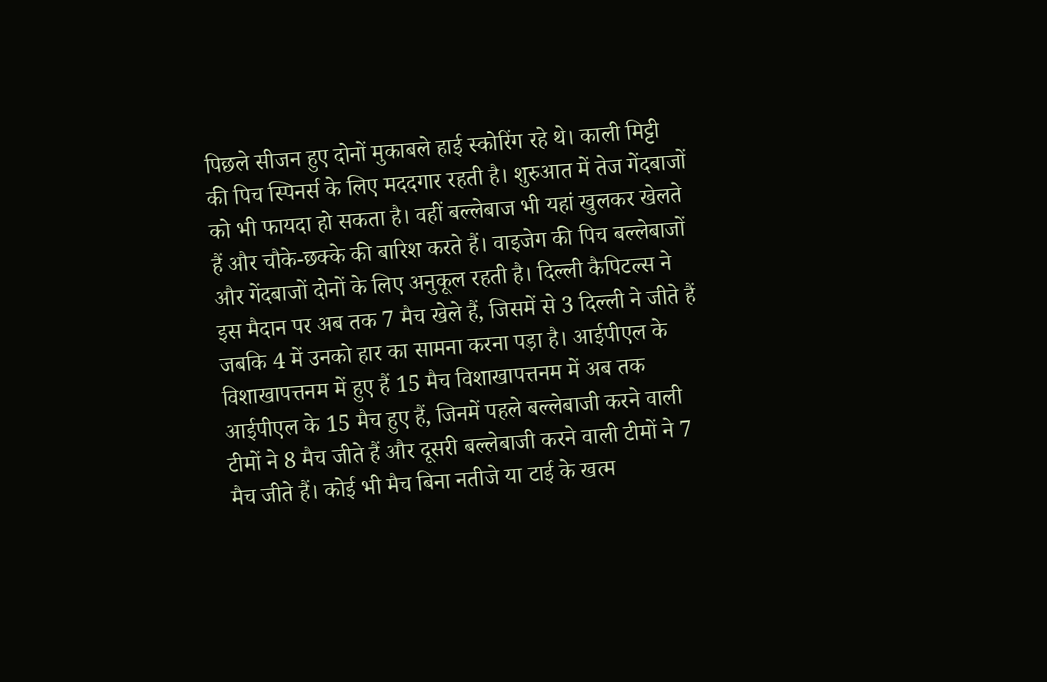पिछले सीजन हुए दोनों मुकाबले हाई स्कोरिंग रहे थे। काली मिट्टी की पिच स्पिनर्स के लिए मददगार रहती है। शुरुआत में तेज गेंदबाजों को भी फायदा हो सकता है। वहीं बल्लेबाज भी यहां खुलकर खेलते हैं और चौके-छक्के की बारिश करते हैं। वाइजेग की पिच बल्लेबाजों और गेंदबाजों दोनों के लिए अनुकूल रहती है। दिल्ली कैपिटल्स ने इस मैदान पर अब तक 7 मैच खेले हैं, जिसमें से 3 दिल्ली ने जीते हैं जबकि 4 में उनको हार का सामना करना पड़ा है। आईपीएल के विशाखापत्तनम में हुए हैं 15 मैच विशाखापत्तनम में अब तक आईपीएल के 15 मैच हुए हैं, जिनमें पहले बल्लेबाजी करने वाली टीमों ने 8 मैच जीते हैं और दूसरी बल्लेबाजी करने वाली टीमों ने 7 मैच जीते हैं। कोई भी मैच बिना नतीजे या टाई के खत्म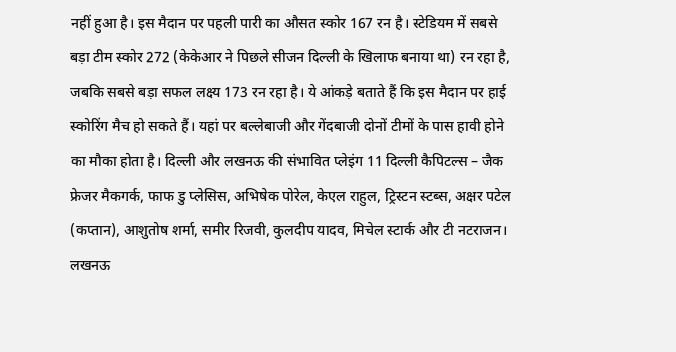नहीं हुआ है। इस मैदान पर पहली पारी का औसत स्कोर 167 रन है। स्टेडियम में सबसे बड़ा टीम स्कोर 272 (केकेआर ने पिछले सीजन दिल्ली के खिलाफ बनाया था) रन रहा है, जबकि सबसे बड़ा सफल लक्ष्य 173 रन रहा है। ये आंकड़े बताते हैं कि इस मैदान पर हाई स्कोरिंग मैच हो सकते हैं। यहां पर बल्लेबाजी और गेंदबाजी दोनों टीमों के पास हावी होने का मौका होता है। दिल्‍ली और लखनऊ की संभावित प्‍लेइंग 11 दिल्‍ली कैपिटल्‍स – जैक फ्रेजर मैकगर्क, फाफ डु प्‍लेसिस, अभिषेक पोरेल, केएल राहुल, ट्रिस्‍टन स्‍टब्‍स, अक्षर पटेल (कप्‍तान), आशुतोष शर्मा, समीर र‍िजवी, कुलदीप यादव, मिचेल स्‍टार्क और टी नटराजन। लखनऊ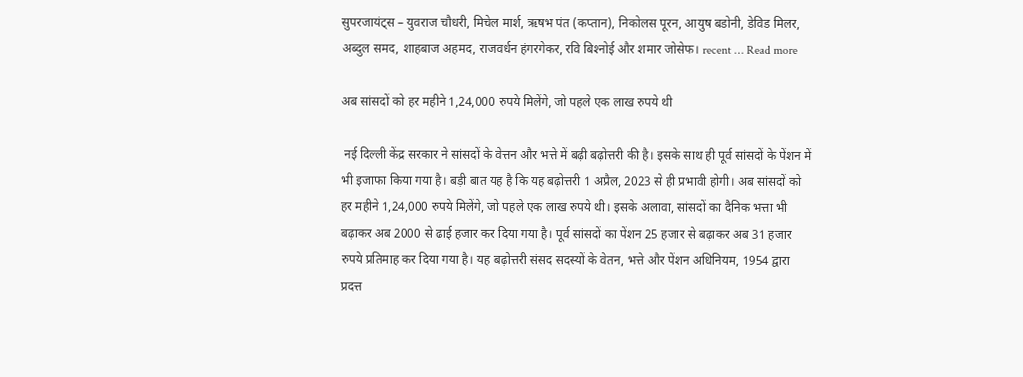सुपरजायंट्स – युवराज चौधरी, मिचेल मार्श, ऋषभ पंत (कप्‍तान), निकोलस पूरन, आयुष बडोनी, डेविड मिलर, अब्‍दुल समद, शाहबाज अहमद, राजवर्धन हंगरगेकर, रवि बिश्‍नोई और शमार जोसेफ। recent … Read more

अब सांसदों को हर महीने 1,24,000 रुपये मिलेंगे, जो पहले एक लाख रुपये थी

 नई दिल्ली केंद्र सरकार ने सांसदों के वेत्तन और भत्ते में बढ़ी बढ़ोत्तरी की है। इसके साथ ही पूर्व सांसदों के पेंशन में भी इजाफा किया गया है। बड़ी बात यह है कि यह बढ़ोत्तरी 1 अप्रैल, 2023 से ही प्रभावी होगी। अब सांसदों को हर महीने 1,24,000 रुपये मिलेंगे, जो पहले एक लाख रुपये थी। इसके अलावा, सांसदों का दैनिक भत्ता भी बढ़ाकर अब 2000 से ढाई हजार कर दिया गया है। पूर्व सांसदों का पेंशन 25 हजार से बढ़ाकर अब 31 हजार रुपये प्रतिमाह कर दिया गया है। यह बढ़ोत्तरी संसद सदस्यों के वेतन, भत्ते और पेंशन अधिनियम, 1954 द्वारा प्रदत्त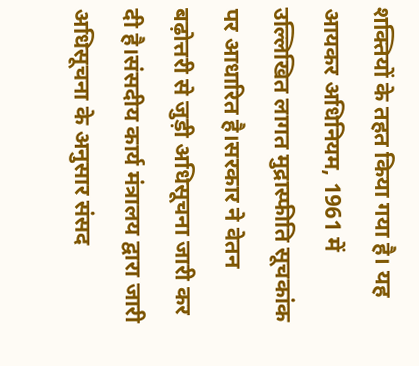शक्तियों के तहत किया गया है। यह आयकर अधिनियम, 1961 में उल्लिखित लागत मुद्रास्फीति सूचकांक पर आधारित है।सरकार ने वेतन बढ़ोत्तरी से जुड़ी अधिसूचना जारी कर दी है।संसदीय कार्य मंत्रालय द्वारा जारी अधिसूचना के अनुसार संसद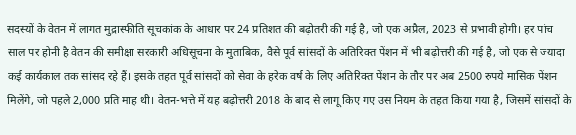सदस्यों के वेतन में लागत मुद्रास्फीति सूचकांक के आधार पर 24 प्रतिशत की बढ़ोतरी की गई है, जो एक अप्रैल, 2023 से प्रभावी होगी। हर पांच साल पर होनी है वेतन की समीक्षा सरकारी अधिसूचना के मुताबिक, वैसे पूर्व सांसदों के अतिरिक्त पेंशन में भी बढ़ोत्तरी की गई है, जो एक से ज्यादा कई कार्यकाल तक सांसद रहे हैं। इसके तहत पूर्व सांसदों को सेवा के हरेक वर्ष के लिए अतिरिक्त पेंशन के तौर पर अब 2500 रुपये मासिक पेंशन मिलेंगे, जो पहले 2,000 प्रति माह थी। वेतन-भत्ते में यह बढ़ोत्तरी 2018 के बाद से लागू किए गए उस नियम के तहत किया गया है, जिसमें सांसदों के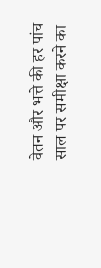वेतन और भत्ते की हर पांच साल पर समीक्षा करने का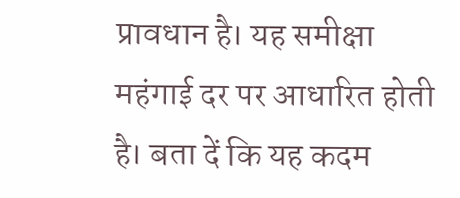प्रावधान है। यह समीक्षा महंगाई दर पर आधारित होती है। बता दें कि यह कदम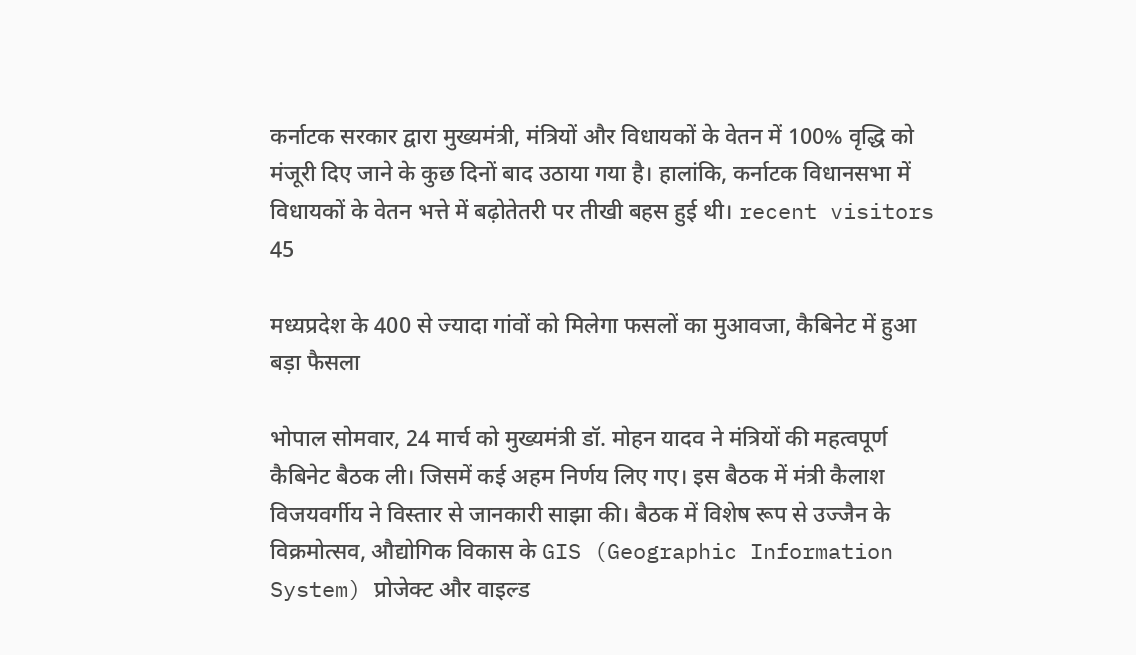कर्नाटक सरकार द्वारा मुख्यमंत्री, मंत्रियों और विधायकों के वेतन में 100% वृद्धि को मंजूरी दिए जाने के कुछ दिनों बाद उठाया गया है। हालांकि, कर्नाटक विधानसभा में विधायकों के वेतन भत्ते में बढ़ोतेतरी पर तीखी बहस हुई थी। recent visitors 45

मध्यप्रदेश के 400 से ज्यादा गांवों को मिलेगा फसलों का मुआवजा, कैबिनेट में हुआ बड़ा फैसला

भोपाल सोमवार, 24 मार्च को मुख्यमंत्री डॉ. मोहन यादव ने मंत्रियों की महत्वपूर्ण कैबिनेट बैठक ली। जिसमें कई अहम निर्णय लिए गए। इस बैठक में मंत्री कैलाश विजयवर्गीय ने विस्तार से जानकारी साझा की। बैठक में विशेष रूप से उज्जैन के विक्रमोत्सव, औद्योगिक विकास के GIS (Geographic Information System) प्रोजेक्ट और वाइल्ड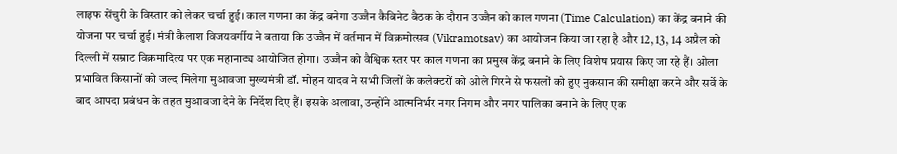लाइफ सेंचुरी के विस्तार को लेकर चर्चा हुई। काल गणना का केंद्र बनेगा उज्जैन कैबिनेट बैठक के दौरान उज्जैन को काल गणना (Time Calculation) का केंद्र बनाने की योजना पर चर्चा हुई। मंत्री कैलाश विजयवर्गीय ने बताया कि उज्जैन में वर्तमान में विक्रमोत्सव (Vikramotsav) का आयोजन किया जा रहा है और 12, 13, 14 अप्रैल को दिल्ली में सम्राट विक्रमादित्य पर एक महानाट्य आयोजित होगा। उज्जैन को वैश्विक स्तर पर काल गणना का प्रमुख केंद्र बनाने के लिए विशेष प्रयास किए जा रहे हैं। ओला प्रभावित किसानों को जल्द मिलेगा मुआवजा मुख्यमंत्री डॉ. मोहन यादव ने सभी जिलों के कलेक्टरों को ओले गिरने से फसलों को हुए नुकसान की समीक्षा करने और सर्वे के बाद आपदा प्रबंधन के तहत मुआवजा देने के निर्देश दिए हैं। इसके अलावा, उन्होंने आत्मनिर्भर नगर निगम और नगर पालिका बनाने के लिए एक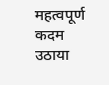महत्वपूर्ण कदम उठाया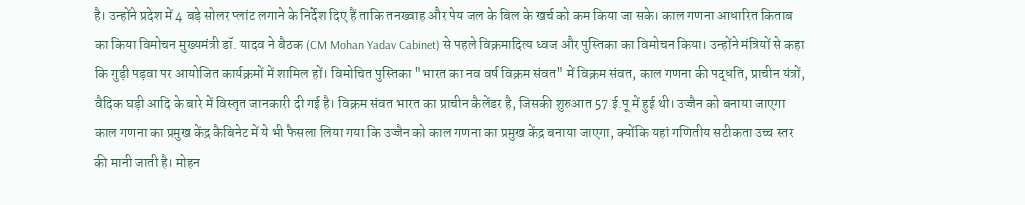है। उन्होंने प्रदेश में 4 बड़े सोलर प्लांट लगाने के निर्देश दिए हैं ताकि तनख्वाह और पेय जल के बिल के खर्च को कम किया जा सके। काल गणना आधारित किताब का किया विमोचन मुख्यमंत्री डॉ. यादव ने बैठक (CM Mohan Yadav Cabinet) से पहले विक्रमादित्य ध्वज और पुस्तिका का विमोचन किया। उन्होंने मंत्रियों से कहा कि गुड़ी पड़वा पर आयोजित कार्यक्रमों में शामिल हों। विमोचित पुस्तिका "भारत का नव वर्ष विक्रम संवत" में विक्रम संवत, काल गणना की पद्धति, प्राचीन यंत्रों, वैदिक घड़ी आदि के बारे में विस्तृत जानकारी दी गई है। विक्रम संवत भारत का प्राचीन कैलेंडर है, जिसकी शुरुआत 57 ई.पू में हुई थी। उज्जैन को बनाया जाएगा काल गणना का प्रमुख केंद्र कैबिनेट में ये भी फैसला लिया गया कि उज्जैन को काल गणना का प्रमुख केंद्र बनाया जाएगा, क्योंकि यहां गणितीय सटीकता उच्च स्तर की मानी जाती है। मोहन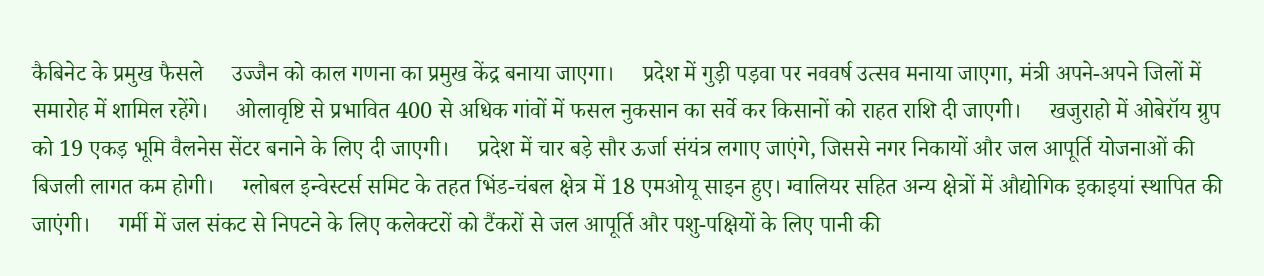कैबिनेट के प्रमुख फैसले     उज्जैन को काल गणना का प्रमुख केंद्र बनाया जाएगा।     प्रदेश में गुड़ी पड़वा पर नववर्ष उत्सव मनाया जाएगा, मंत्री अपने-अपने जिलों में समारोह में शामिल रहेंगे।     ओलावृष्टि से प्रभावित 400 से अधिक गांवों में फसल नुकसान का सर्वे कर किसानों को राहत राशि दी जाएगी।     खजुराहो में ओबेरॉय ग्रुप को 19 एकड़ भूमि वैलनेस सेंटर बनाने के लिए दी जाएगी।     प्रदेश में चार बड़े सौर ऊर्जा संयंत्र लगाए जाएंगे, जिससे नगर निकायों और जल आपूर्ति योजनाओं की बिजली लागत कम होगी।     ग्लोबल इन्वेस्टर्स समिट के तहत भिंड-चंबल क्षेत्र में 18 एमओयू साइन हुए। ग्वालियर सहित अन्य क्षेत्रों में औद्योगिक इकाइयां स्थापित की जाएंगी।     गर्मी में जल संकट से निपटने के लिए कलेक्टरों को टैंकरों से जल आपूर्ति और पशु-पक्षियों के लिए पानी की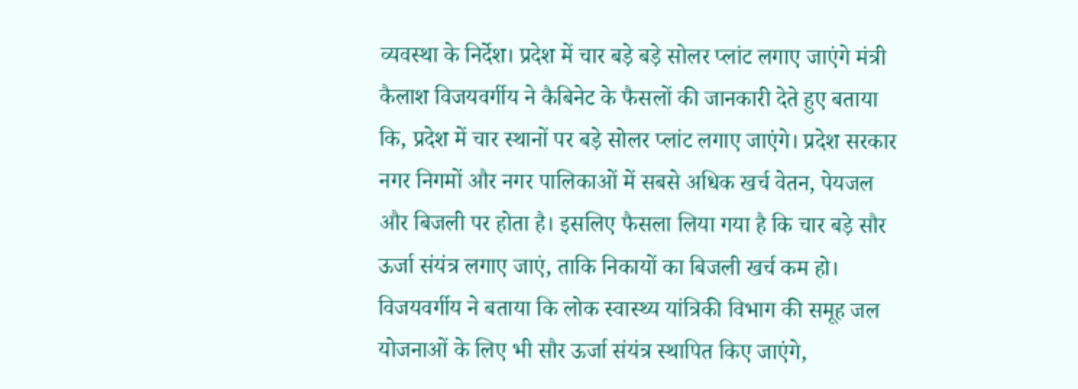व्यवस्था के निर्देश। प्रदेश में चार बड़े बड़े सोलर प्लांट लगाए जाएंगे मंत्री कैलाश विजयवर्गीय ने कैबिनेट के फैसलों की जानकारी देते हुए बताया कि, प्रदेश में चार स्थानों पर बड़े सोलर प्लांट लगाए जाएंगे। प्रदेश सरकार नगर निगमों और नगर पालिकाओं में सबसे अधिक खर्च वेतन, पेयजल और बिजली पर होता है। इसलिए फैसला लिया गया है कि चार बड़े सौर ऊर्जा संयंत्र लगाए जाएं, ताकि निकायों का बिजली खर्च कम हो। विजयवर्गीय ने बताया कि लोक स्वास्थ्य यांत्रिकी विभाग की समूह जल योजनाओं के लिए भी सौर ऊर्जा संयंत्र स्थापित किए जाएंगे,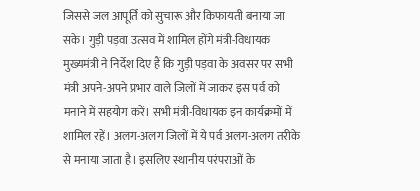जिससे जल आपूर्ति को सुचारू और किफायती बनाया जा सके। गुड़ी पड़वा उत्सव में शामिल होंगे मंत्री-विधायक मुख्यमंत्री ने निर्देश दिए हैं कि गुड़ी पड़वा के अवसर पर सभी मंत्री अपने-अपने प्रभार वाले जिलों में जाकर इस पर्व को मनाने में सहयोग करें। सभी मंत्री-विधायक इन कार्यक्रमों में शामिल रहें। अलग-अलग जिलों में ये पर्व अलग-अलग तरीके से मनाया जाता है। इसलिए स्थानीय परंपराओं के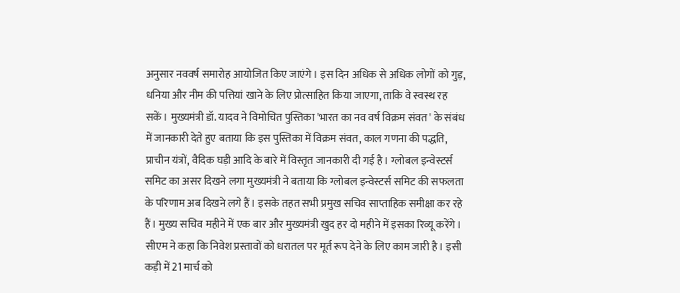अनुसार नववर्ष समारोह आयोजित किए जाएंगे। इस दिन अधिक से अधिक लोगों को गुड़, धनिया और नीम की पत्तियां खाने के लिए प्रोत्साहित किया जाएगा, ताकि वे स्वस्थ रह सकें। मुख्यमंत्री डॉ. यादव ने विमोचित पुस्तिका 'भारत का नव वर्ष विक्रम संवत' के संबंध में जानकारी देते हुए बताया कि इस पुस्तिका में विक्रम संवत, काल गणना की पद्धति, प्राचीन यंत्रों, वैदिक घड़ी आदि के बारे में विस्तृत जानकारी दी गई है। ग्लोबल इन्वेस्टर्स समिट का असर दिखने लगा मुख्यमंत्री ने बताया कि ग्लोबल इन्वेस्टर्स समिट की सफलता के परिणाम अब दिखने लगे हैं। इसके तहत सभी प्रमुख सचिव साप्ताहिक समीक्षा कर रहे हैं। मुख्य सचिव महीने में एक बार और मुख्यमंत्री खुद हर दो महीने में इसका रिव्यू करेंगे। सीएम ने कहा कि निवेश प्रस्तावों को धरातल पर मूर्त रूप देने के लिए काम जारी है। इसी कड़ी में 21 मार्च को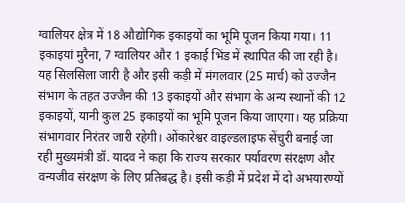ग्वालियर क्षेत्र में 18 औद्योगिक इकाइयों का भूमि पूजन किया गया। 11 इकाइयां मुरैना, 7 ग्वालियर और 1 इकाई भिंड में स्थापित की जा रही है। यह सिलसिला जारी है और इसी कड़ी में मंगलवार (25 मार्च) को उज्जैन संभाग के तहत उज्जैन की 13 इकाइयों और संभाग के अन्य स्थानों की 12 इकाइयों, यानी कुल 25 इकाइयों का भूमि पूजन किया जाएगा। यह प्रक्रिया संभागवार निरंतर जारी रहेगी। ओंकारेश्वर वाइल्डलाइफ सेंचुरी बनाई जा रही मुख्यमंत्री डॉ. यादव ने कहा कि राज्य सरकार पर्यावरण संरक्षण और वन्यजीव संरक्षण के लिए प्रतिबद्ध है। इसी कड़ी में प्रदेश में दो अभयारण्यों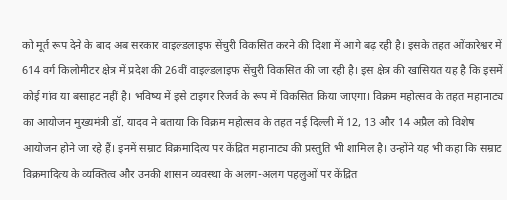को मूर्त रूप देने के बाद अब सरकार वाइल्डलाइफ सेंचुरी विकसित करने की दिशा में आगे बढ़ रही है। इसके तहत ओंकारेश्वर में 614 वर्ग किलोमीटर क्षेत्र में प्रदेश की 26वीं वाइल्डलाइफ सेंचुरी विकसित की जा रही है। इस क्षेत्र की खासियत यह है कि इसमें कोई गांव या बसाहट नहीं है। भविष्य में इसे टाइगर रिजर्व के रूप में विकसित किया जाएगा। विक्रम महोत्सव के तहत महानाट्य का आयोजन मुख्यमंत्री डॉ. यादव ने बताया कि विक्रम महोत्सव के तहत नई दिल्ली में 12, 13 और 14 अप्रैल को विशेष आयोजन होने जा रहे हैं। इनमें सम्राट विक्रमादित्य पर केंद्रित महानाट्य की प्रस्तुति भी शामिल है। उन्होंने यह भी कहा कि सम्राट विक्रमादित्य के व्यक्तित्व और उनकी शासन व्यवस्था के अलग-अलग पहलुओं पर केंद्रित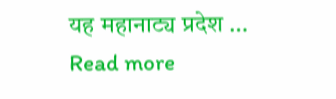यह महानाट्य प्रदेश … Read more